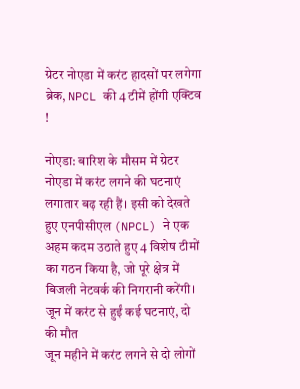ग्रेटर नोएडा में करंट हादसों पर लगेगा ब्रेक, NPCL की 4 टीमें होंगी एक्टिव !

नोएडा: बारिश के मौसम में ग्रेटर नोएडा में करंट लगने की घटनाएं लगातार बढ़ रही हैं। इसी को देखते हुए एनपीसीएल (NPCL) ने एक अहम कदम उठाते हुए 4 विशेष टीमों का गठन किया है, जो पूरे क्षेत्र में बिजली नेटवर्क की निगरानी करेंगी।
जून में करंट से हुईं कई घटनाएं, दो की मौत
जून महीने में करंट लगने से दो लोगों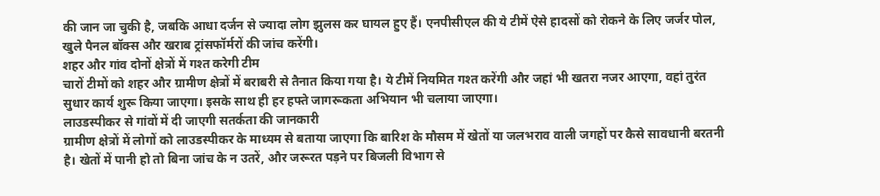की जान जा चुकी है, जबकि आधा दर्जन से ज्यादा लोग झुलस कर घायल हुए हैं। एनपीसीएल की ये टीमें ऐसे हादसों को रोकने के लिए जर्जर पोल, खुले पैनल बॉक्स और खराब ट्रांसफॉर्मरों की जांच करेंगी।
शहर और गांव दोनों क्षेत्रों में गश्त करेगी टीम
चारों टीमों को शहर और ग्रामीण क्षेत्रों में बराबरी से तैनात किया गया है। ये टीमें नियमित गश्त करेंगी और जहां भी खतरा नजर आएगा, वहां तुरंत सुधार कार्य शुरू किया जाएगा। इसके साथ ही हर हफ्ते जागरूकता अभियान भी चलाया जाएगा।
लाउडस्पीकर से गांवों में दी जाएगी सतर्कता की जानकारी
ग्रामीण क्षेत्रों में लोगों को लाउडस्पीकर के माध्यम से बताया जाएगा कि बारिश के मौसम में खेतों या जलभराव वाली जगहों पर कैसे सावधानी बरतनी है। खेतों में पानी हो तो बिना जांच के न उतरें, और जरूरत पड़ने पर बिजली विभाग से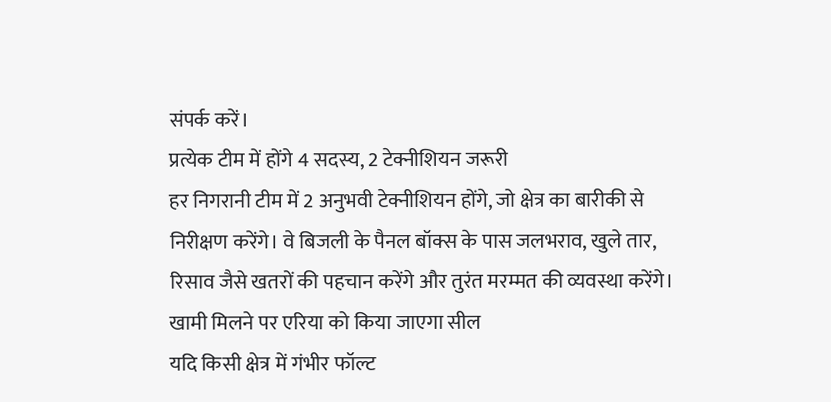संपर्क करें।
प्रत्येक टीम में होंगे 4 सदस्य, 2 टेक्नीशियन जरूरी
हर निगरानी टीम में 2 अनुभवी टेक्नीशियन होंगे, जो क्षेत्र का बारीकी से निरीक्षण करेंगे। वे बिजली के पैनल बॉक्स के पास जलभराव, खुले तार, रिसाव जैसे खतरों की पहचान करेंगे और तुरंत मरम्मत की व्यवस्था करेंगे।
खामी मिलने पर एरिया को किया जाएगा सील
यदि किसी क्षेत्र में गंभीर फॉल्ट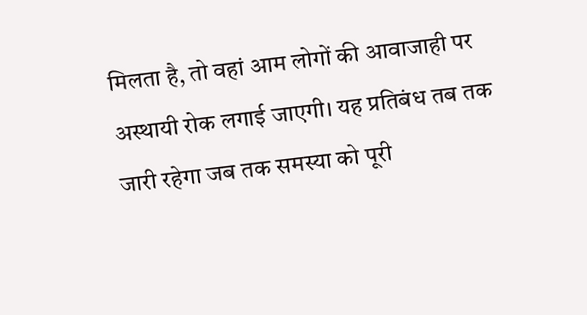मिलता है, तो वहां आम लोगों की आवाजाही पर अस्थायी रोक लगाई जाएगी। यह प्रतिबंध तब तक जारी रहेगा जब तक समस्या को पूरी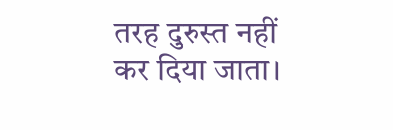तरह दुरुस्त नहीं कर दिया जाता।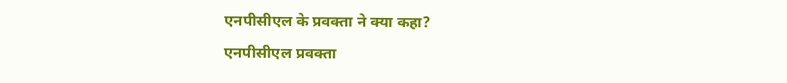एनपीसीएल के प्रवक्ता ने क्या कहा?
एनपीसीएल प्रवक्ता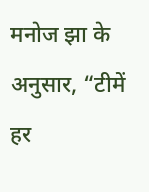मनोज झा के अनुसार, “टीमें हर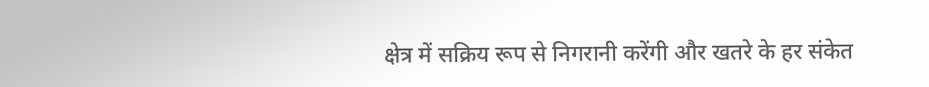क्षेत्र में सक्रिय रूप से निगरानी करेंगी और खतरे के हर संकेत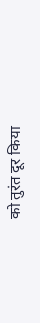को तुरंत दूर किया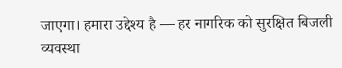जाएगा। हमारा उद्देश्य है — हर नागरिक को सुरक्षित बिजली व्यवस्था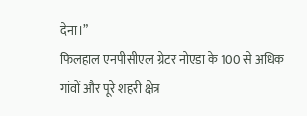देना।”
फिलहाल एनपीसीएल ग्रेटर नोएडा के 100 से अधिक गांवों और पूरे शहरी क्षेत्र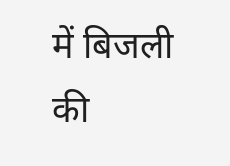में बिजली की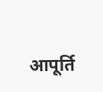आपूर्ति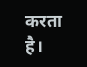करता है।